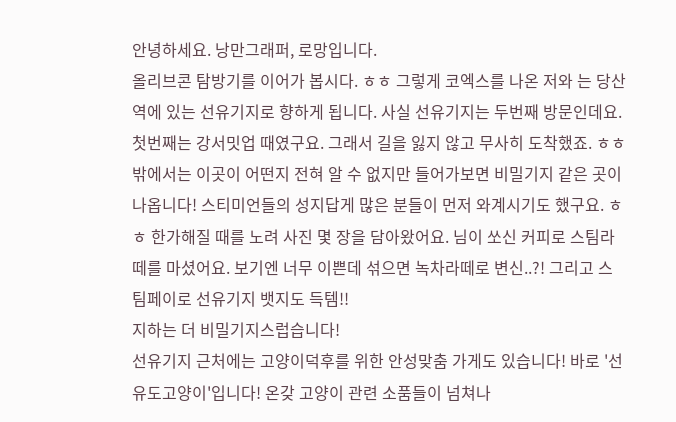안녕하세요. 낭만그래퍼, 로망입니다.
올리브콘 탐방기를 이어가 봅시다. ㅎㅎ 그렇게 코엑스를 나온 저와 는 당산역에 있는 선유기지로 향하게 됩니다. 사실 선유기지는 두번째 방문인데요. 첫번째는 강서밋업 때였구요. 그래서 길을 잃지 않고 무사히 도착했죠. ㅎㅎ
밖에서는 이곳이 어떤지 전혀 알 수 없지만 들어가보면 비밀기지 같은 곳이 나옵니다! 스티미언들의 성지답게 많은 분들이 먼저 와계시기도 했구요. ㅎㅎ 한가해질 때를 노려 사진 몇 장을 담아왔어요. 님이 쏘신 커피로 스팀라떼를 마셨어요. 보기엔 너무 이쁜데 섞으면 녹차라떼로 변신..?! 그리고 스팀페이로 선유기지 뱃지도 득템!!
지하는 더 비밀기지스럽습니다!
선유기지 근처에는 고양이덕후를 위한 안성맞춤 가게도 있습니다! 바로 '선유도고양이'입니다! 온갖 고양이 관련 소품들이 넘쳐나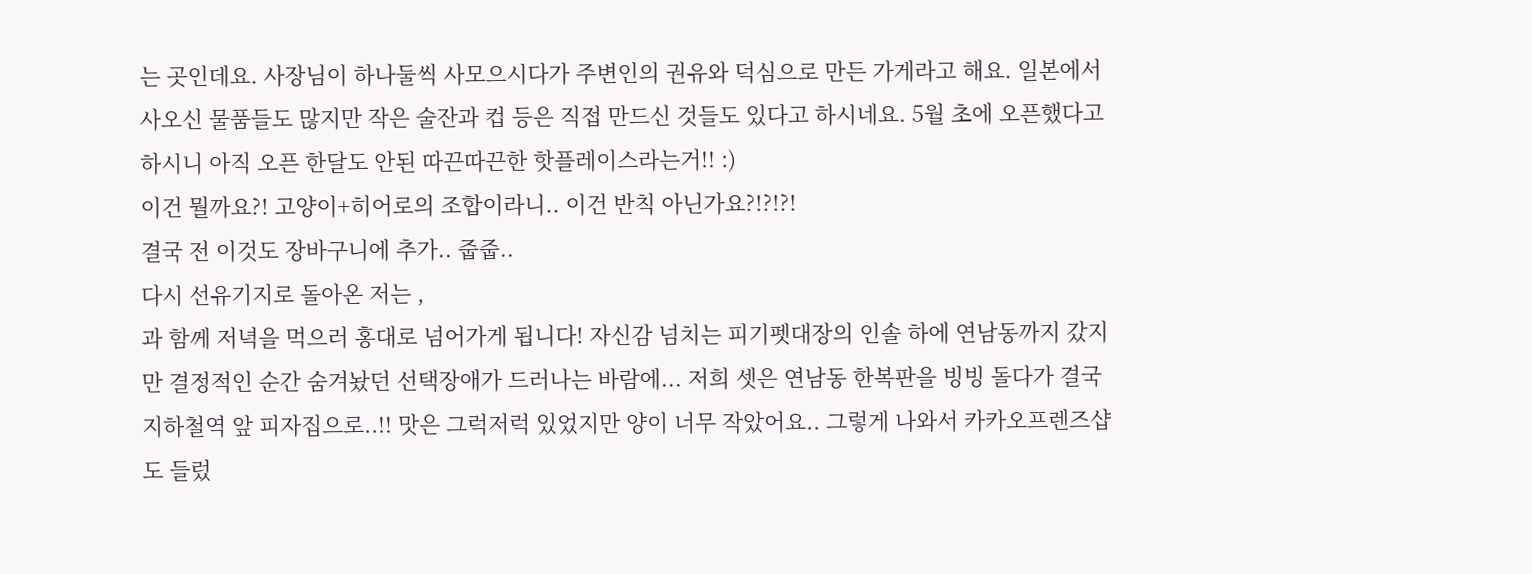는 곳인데요. 사장님이 하나둘씩 사모으시다가 주변인의 권유와 덕심으로 만든 가게라고 해요. 일본에서 사오신 물품들도 많지만 작은 술잔과 컵 등은 직접 만드신 것들도 있다고 하시네요. 5월 초에 오픈했다고 하시니 아직 오픈 한달도 안된 따끈따끈한 핫플레이스라는거!! :)
이건 뭘까요?! 고양이+히어로의 조합이라니.. 이건 반칙 아닌가요?!?!?!
결국 전 이것도 장바구니에 추가.. 줍줍..
다시 선유기지로 돌아온 저는 ,
과 함께 저녁을 먹으러 홍대로 넘어가게 됩니다! 자신감 넘치는 피기펫대장의 인솔 하에 연남동까지 갔지만 결정적인 순간 숨겨놨던 선택장애가 드러나는 바람에... 저희 셋은 연남동 한복판을 빙빙 돌다가 결국 지하철역 앞 피자집으로..!! 맛은 그럭저럭 있었지만 양이 너무 작았어요.. 그렇게 나와서 카카오프렌즈샵도 들렀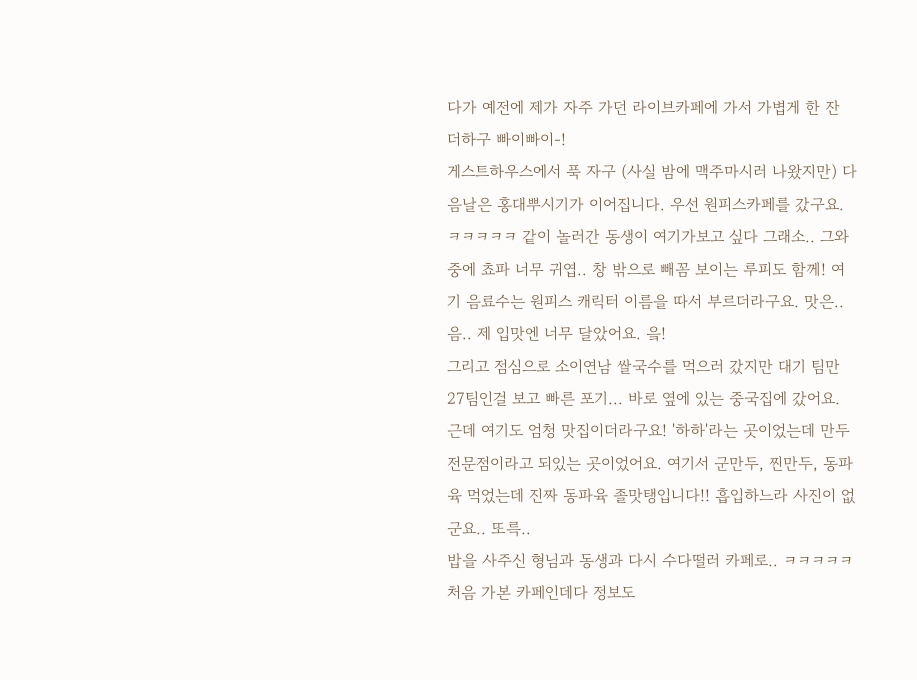다가 예전에 제가 자주 가던 라이브카페에 가서 가볍게 한 잔 더하구 빠이빠이-!
게스트하우스에서 푹 자구 (사실 밤에 맥주마시러 나왔지만) 다음날은 홍대뿌시기가 이어집니다. 우선 원피스카페를 갔구요. ㅋㅋㅋㅋㅋ 같이 놀러간 동생이 여기가보고 싶다 그래소.. 그와중에 쵸파 너무 귀엽.. 창 밖으로 빼꼼 보이는 루피도 함께! 여기 음료수는 원피스 캐릭터 이름을 따서 부르더라구요. 맛은.. 음.. 제 입맛엔 너무 달았어요. 읔!
그리고 점심으로 소이연남 쌀국수를 먹으러 갔지만 대기 팀만 27팀인걸 보고 빠른 포기... 바로 옆에 있는 중국집에 갔어요. 근데 여기도 엄청 맛집이더라구요! '하하'라는 곳이었는데 만두전문점이라고 되있는 곳이었어요. 여기서 군만두, 찐만두, 동파육 먹었는데 진짜 동파육 졸맛탱입니다!! 흡입하느라 사진이 없군요.. 또륵..
밥을 사주신 형님과 동생과 다시 수다떨러 카페로.. ㅋㅋㅋㅋㅋ 처음 가본 카페인데다 정보도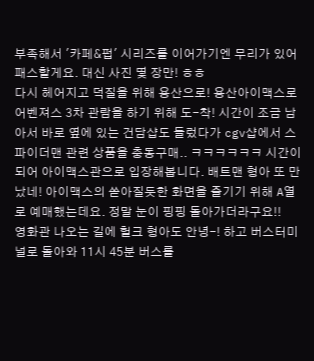부족해서 '카페&펍' 시리즈를 이어가기엔 무리가 있어 패스할게요. 대신 사진 몇 장만! ㅎㅎ
다시 헤어지고 덕질을 위해 용산으로! 용산아이맥스로 어벤져스 3차 관람을 하기 위해 도-착! 시간이 조금 남아서 바로 옆에 있는 건담샵도 들렀다가 cgv샵에서 스파이더맨 관련 상품을 충동구매.. ㅋㅋㅋㅋㅋㅋ 시간이 되어 아이맥스관으로 입장해봅니다. 배트맨 형아 또 만났네! 아이맥스의 쏟아질듯한 화면을 즐기기 위해 A열로 예매했는데요. 정말 눈이 핑핑 돌아가더라구요!!
영화관 나오는 길에 헐크 형아도 안녕-! 하고 버스터미널로 돌아와 11시 45분 버스를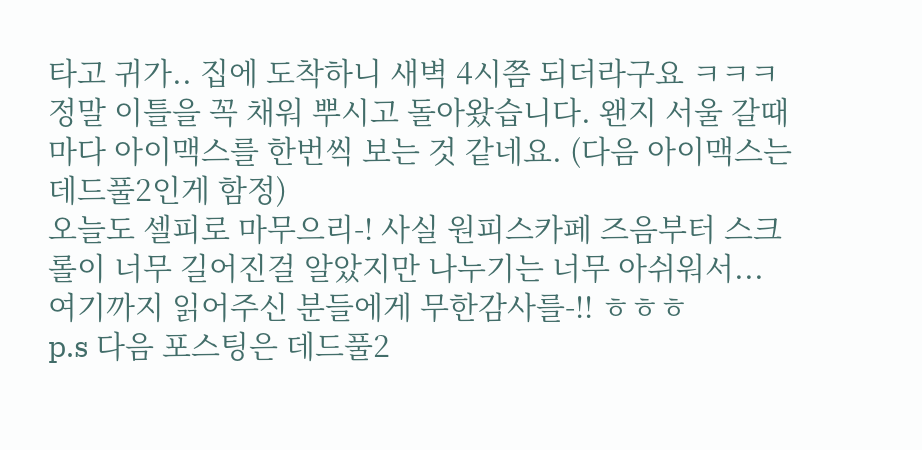타고 귀가.. 집에 도착하니 새벽 4시쯤 되더라구요 ㅋㅋㅋ정말 이틀을 꼭 채워 뿌시고 돌아왔습니다. 왠지 서울 갈때마다 아이맥스를 한번씩 보는 것 같네요. (다음 아이맥스는 데드풀2인게 함정)
오늘도 셀피로 마무으리-! 사실 원피스카페 즈음부터 스크롤이 너무 길어진걸 알았지만 나누기는 너무 아쉬워서... 여기까지 읽어주신 분들에게 무한감사를-!! ㅎㅎㅎ
p.s 다음 포스팅은 데드풀2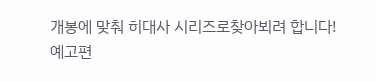개봉에 맞춰 히대사 시리즈로찾아뵈려 합니다!
예고편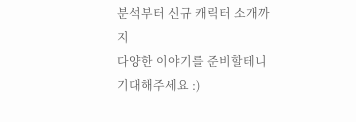분석부터 신규 캐릭터 소개까지
다양한 이야기를 준비할테니 기대해주세요 :)